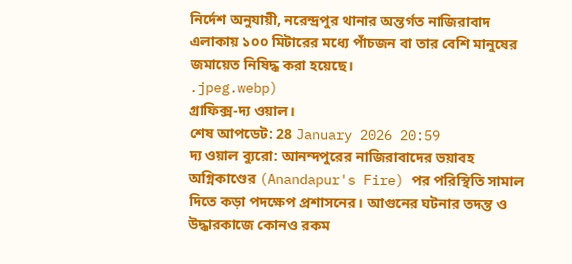নির্দেশ অনুযায়ী, নরেন্দ্রপুর থানার অন্তর্গত নাজিরাবাদ এলাকায় ১০০ মিটারের মধ্যে পাঁচজন বা তার বেশি মানুষের জমায়েত নিষিদ্ধ করা হয়েছে।
.jpeg.webp)
গ্রাফিক্স-দ্য ওয়াল।
শেষ আপডেট: 28 January 2026 20:59
দ্য ওয়াল ব্যুরো: আনন্দপুরের নাজিরাবাদের ভয়াবহ অগ্নিকাণ্ডের (Anandapur's Fire) পর পরিস্থিতি সামাল দিতে কড়া পদক্ষেপ প্রশাসনের। আগুনের ঘটনার তদন্ত ও উদ্ধারকাজে কোনও রকম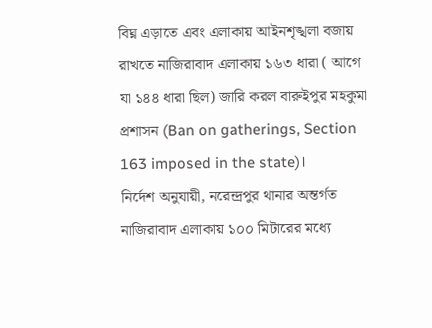বিঘ্ন এড়াতে এবং এলাকায় আইনশৃঙ্খলা বজায় রাখতে নাজিরাবাদ এলাকায় ১৬৩ ধারা ( আগে যা ১৪৪ ধারা ছিল) জারি করল বারুইপুর মহকুমা প্রশাসন (Ban on gatherings, Section 163 imposed in the state)।
নির্দেশ অনুযায়ী, নরেন্দ্রপুর থানার অন্তর্গত নাজিরাবাদ এলাকায় ১০০ মিটারের মধ্যে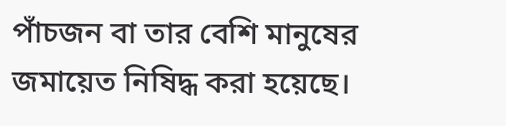পাঁচজন বা তার বেশি মানুষের জমায়েত নিষিদ্ধ করা হয়েছে।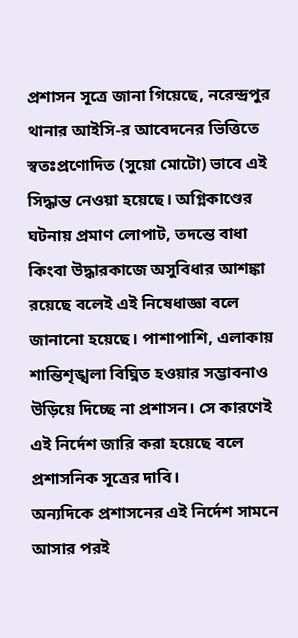প্রশাসন সূত্রে জানা গিয়েছে, নরেন্দ্রপুর থানার আইসি-র আবেদনের ভিত্তিতে স্বতঃপ্রণোদিত (সুয়ো মোটো) ভাবে এই সিদ্ধান্ত নেওয়া হয়েছে। অগ্নিকাণ্ডের ঘটনায় প্রমাণ লোপাট, তদন্তে বাধা কিংবা উদ্ধারকাজে অসুবিধার আশঙ্কা রয়েছে বলেই এই নিষেধাজ্ঞা বলে জানানো হয়েছে। পাশাপাশি, এলাকায় শান্তিশৃঙ্খলা বিঘ্নিত হওয়ার সম্ভাবনাও উড়িয়ে দিচ্ছে না প্রশাসন। সে কারণেই এই নির্দেশ জারি করা হয়েছে বলে প্রশাসনিক সূত্রের দাবি।
অন্যদিকে প্রশাসনের এই নির্দেশ সামনে আসার পরই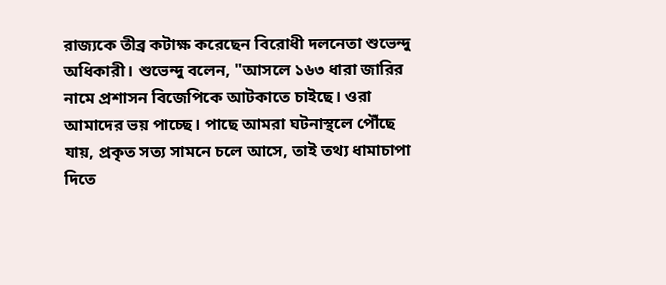রাজ্যকে তীব্র কটাক্ষ করেছেন বিরোধী দলনেতা শুভেন্দু অধিকারী। শুভেন্দু বলেন, "আসলে ১৬৩ ধারা জারির নামে প্রশাসন বিজেপিকে আটকাতে চাইছে। ওরা আমাদের ভয় পাচ্ছে। পাছে আমরা ঘটনাস্থলে পৌঁছে যায়, প্রকৃত সত্য সামনে চলে আসে, তাই তথ্য ধামাচাপা দিতে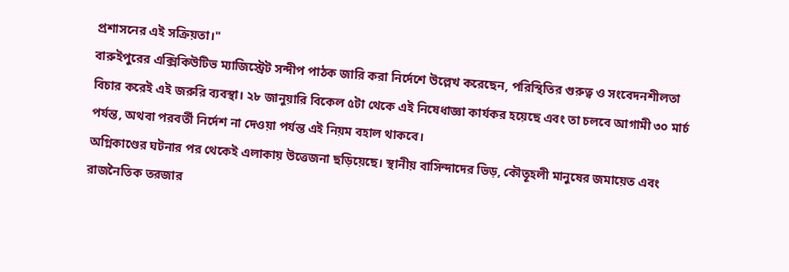প্রশাসনের এই সক্রিয়তা।"
বারুইপুরের এক্সিকিউটিভ ম্যাজিস্ট্রেট সন্দীপ পাঠক জারি করা নির্দেশে উল্লেখ করেছেন, পরিস্থিতির গুরুত্ব ও সংবেদনশীলতা বিচার করেই এই জরুরি ব্যবস্থা। ২৮ জানুয়ারি বিকেল ৫টা থেকে এই নিষেধাজ্ঞা কার্যকর হয়েছে এবং তা চলবে আগামী ৩০ মার্চ পর্যন্ত, অথবা পরবর্তী নির্দেশ না দেওয়া পর্যন্ত এই নিয়ম বহাল থাকবে।
অগ্নিকাণ্ডের ঘটনার পর থেকেই এলাকায় উত্তেজনা ছড়িয়েছে। স্থানীয় বাসিন্দাদের ভিড়, কৌতূহলী মানুষের জমায়েত এবং রাজনৈতিক তরজার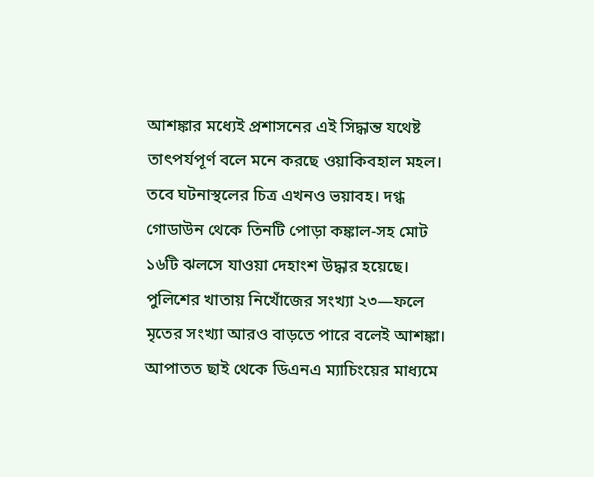আশঙ্কার মধ্যেই প্রশাসনের এই সিদ্ধান্ত যথেষ্ট তাৎপর্যপূর্ণ বলে মনে করছে ওয়াকিবহাল মহল।
তবে ঘটনাস্থলের চিত্র এখনও ভয়াবহ। দগ্ধ গোডাউন থেকে তিনটি পোড়া কঙ্কাল-সহ মোট ১৬টি ঝলসে যাওয়া দেহাংশ উদ্ধার হয়েছে। পুলিশের খাতায় নিখোঁজের সংখ্যা ২৩—ফলে মৃতের সংখ্যা আরও বাড়তে পারে বলেই আশঙ্কা। আপাতত ছাই থেকে ডিএনএ ম্যাচিংয়ের মাধ্যমে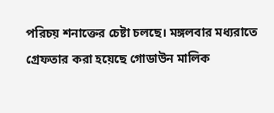পরিচয় শনাক্তের চেষ্টা চলছে। মঙ্গলবার মধ্যরাতে গ্রেফতার করা হয়েছে গোডাউন মালিক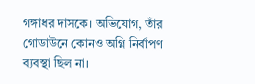গঙ্গাধর দাসকে। অভিযোগ, তাঁর গোডাউনে কোনও অগ্নি নির্বাপণ ব্যবস্থা ছিল না।